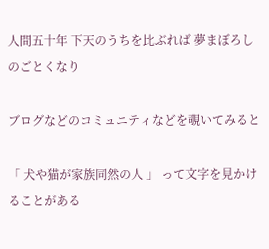人間五十年 下天のうちを比ぶれば 夢まぼろしのごとくなり

ブログなどのコミュニティなどを覗いてみると

「 犬や猫が家族同然の人 」 って文字を見かけることがある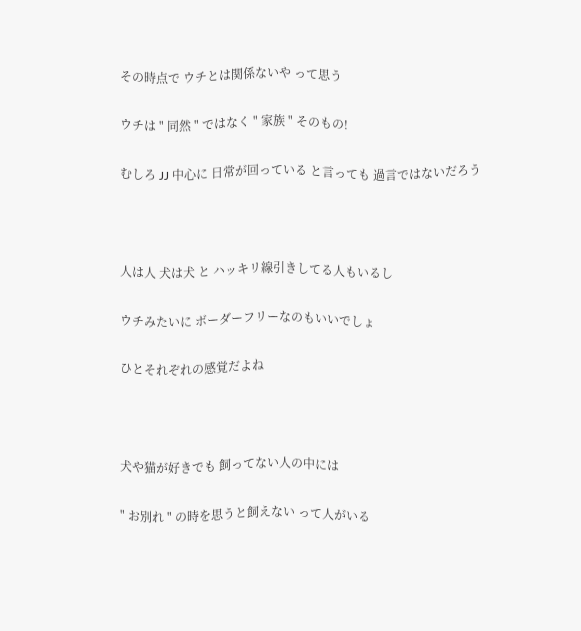その時点で ウチとは関係ないや って思う

ウチは " 同然 " ではなく " 家族 " そのもの!

むしろ JJ 中心に 日常が回っている と言っても 過言ではないだろう



人は人 犬は犬 と ハッキリ線引きしてる人もいるし

ウチみたいに ボーダーフリーなのもいいでしょ

ひとそれぞれの感覚だよね



犬や猫が好きでも 飼ってない人の中には

" お別れ " の時を思うと飼えない って人がいる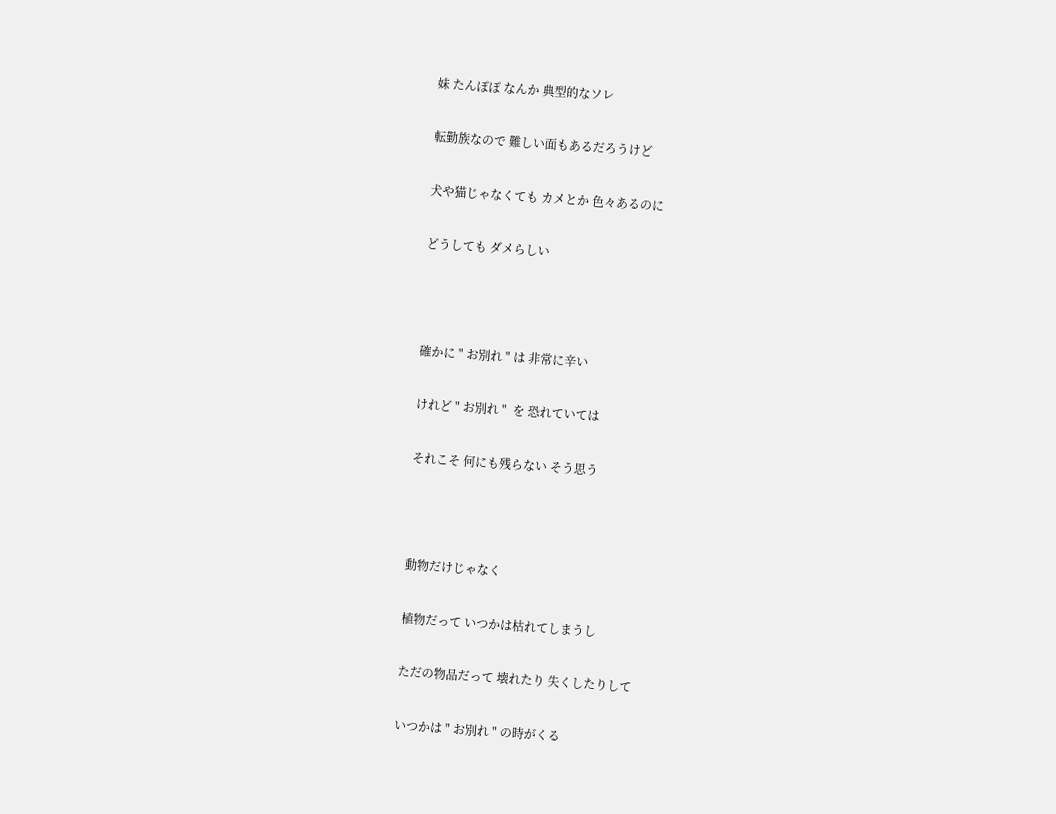妹 たんぽぽ なんか 典型的なソレ

転勤族なので 難しい面もあるだろうけど

犬や猫じゃなくても カメとか 色々あるのに

どうしても ダメらしい



確かに " お別れ " は 非常に辛い

けれど " お別れ "  を 恐れていては

それこそ 何にも残らない そう思う



動物だけじゃなく

植物だって いつかは枯れてしまうし

ただの物品だって 壊れたり 失くしたりして

いつかは " お別れ " の時がくる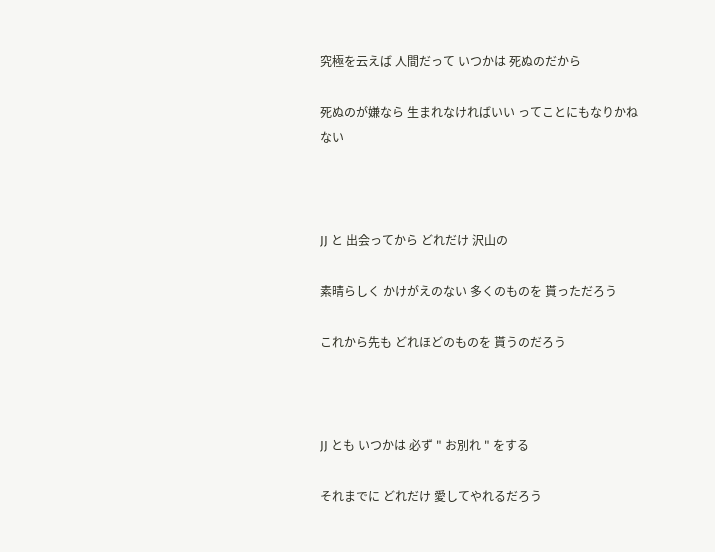究極を云えば 人間だって いつかは 死ぬのだから

死ぬのが嫌なら 生まれなければいい ってことにもなりかねない



JJ と 出会ってから どれだけ 沢山の

素晴らしく かけがえのない 多くのものを 貰っただろう

これから先も どれほどのものを 貰うのだろう



JJ とも いつかは 必ず " お別れ " をする

それまでに どれだけ 愛してやれるだろう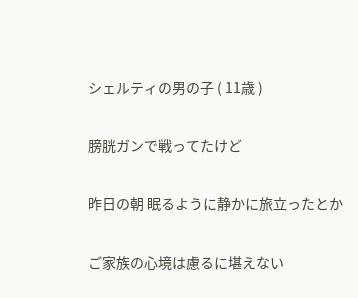シェルティの男の子 ( 11歳 )

膀胱ガンで戦ってたけど

昨日の朝 眠るように静かに旅立ったとか

ご家族の心境は慮るに堪えない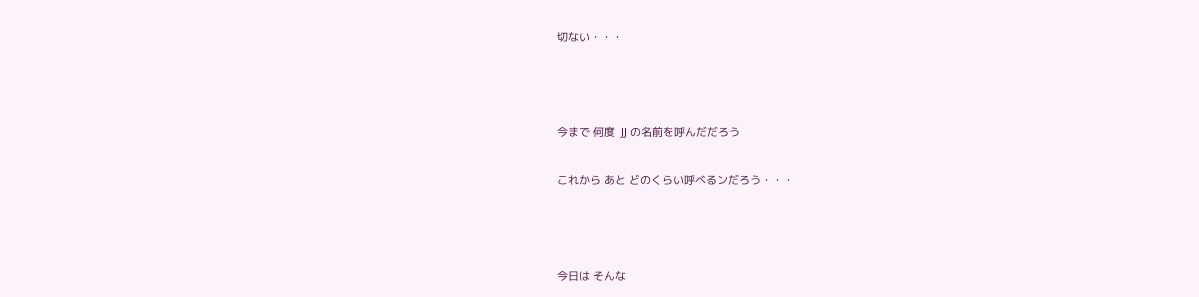切ない・・・



今まで 何度  JJ の名前を呼んだだろう

これから あと どのくらい呼べるンだろう・・・



今日は そんな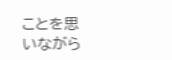ことを思いながら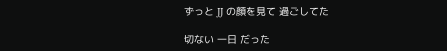ずっと JJ の顔を見て 過ごしてた

切ない 一日 だった